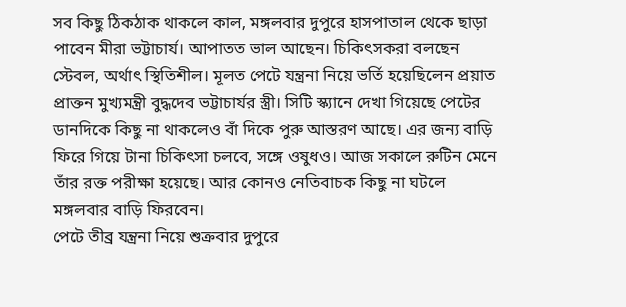সব কিছু ঠিকঠাক থাকলে কাল, মঙ্গলবার দুপুরে হাসপাতাল থেকে ছাড়া পাবেন মীরা ভট্টাচার্য। আপাতত ভাল আছেন। চিকিৎসকরা বলছেন স্টেবল, অর্থাৎ স্থিতিশীল। মূলত পেটে যন্ত্রনা নিয়ে ভর্তি হয়েছিলেন প্রয়াত প্রাক্তন মুখ্যমন্ত্রী বুদ্ধদেব ভট্টাচার্যর স্ত্রী। সিটি স্ক্যানে দেখা গিয়েছে পেটের ডানদিকে কিছু না থাকলেও বাঁ দিকে পুরু আস্তরণ আছে। এর জন্য বাড়ি ফিরে গিয়ে টানা চিকিৎসা চলবে, সঙ্গে ওষুধও। আজ সকালে রুটিন মেনে তাঁর রক্ত পরীক্ষা হয়েছে। আর কোনও নেতিবাচক কিছু না ঘটলে মঙ্গলবার বাড়ি ফিরবেন।
পেটে তীব্র যন্ত্রনা নিয়ে শুক্রবার দুপুরে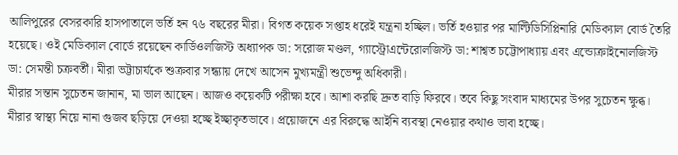আলিপুরের বেসরকারি হাসপাতালে ভর্তি হন ৭৬ বছরের মীরা। বিগত কয়েক সপ্তাহ ধরেই যন্ত্রনা হচ্ছিল। ভর্তি হওয়ার পর মাল্টিডিসিপ্লিনারি মেডিক্যাল বোর্ড তৈরি হয়েছে। ওই মেডিক্যাল বোর্ডে রয়েছেন কার্ডিওলজিস্ট অধ্যাপক ডা: সরোজ মণ্ডল, গ্যাস্ট্রোএন্টেরোলজিস্ট ডা: শাশ্বত চট্টোপাধ্যায় এবং এন্ডোক্রাইনোলজিস্ট ডা: সেমন্তী চক্রবর্তী। মীরা ভট্টাচার্যকে শুক্রবার সন্ধ্যায় দেখে আসেন মুখ্যমন্ত্রী শুভেন্দু অধিকারী।
মীরার সন্তান সুচেতন জানান, মা ভাল আছেন। আজও কয়েকটি পরীক্ষা হবে। আশা করছি দ্রুত বাড়ি ফিরবে। তবে কিছু সংবাদ মাধ্যমের উপর সুচেতন ক্ষুব্ধ। মীরার স্বাস্থ্য নিয়ে নানা গুজব ছড়িয়ে দেওয়া হচ্ছে ইচ্ছাকৃতভাবে। প্রয়োজনে এর বিরুদ্ধে আইনি ব্যবস্থা নেওয়ার কথাও ভাবা হচ্ছে।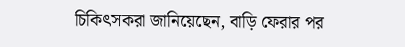চিকিৎসকরা জানিয়েছেন, বাড়ি ফেরার পর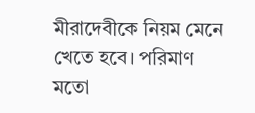মীরাদেবীকে নিয়ম মেনে খেতে হবে। পরিমাণ মতো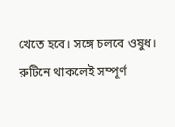খেতে হবে। সঙ্গে চলবে ওষুধ। রুটিনে থাকলেই সম্পূর্ণ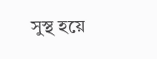সুস্থ হয়ে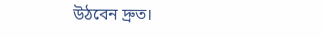উঠবেন দ্রুত।